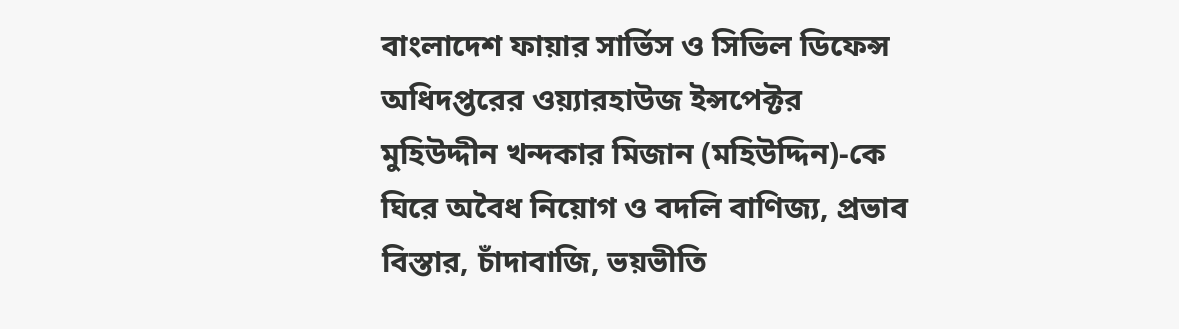বাংলাদেশ ফায়ার সার্ভিস ও সিভিল ডিফেন্স অধিদপ্তরের ওয়্যারহাউজ ইন্সপেক্টর মুহিউদ্দীন খন্দকার মিজান (মহিউদ্দিন)-কে ঘিরে অবৈধ নিয়োগ ও বদলি বাণিজ্য, প্রভাব বিস্তার, চাঁদাবাজি, ভয়ভীতি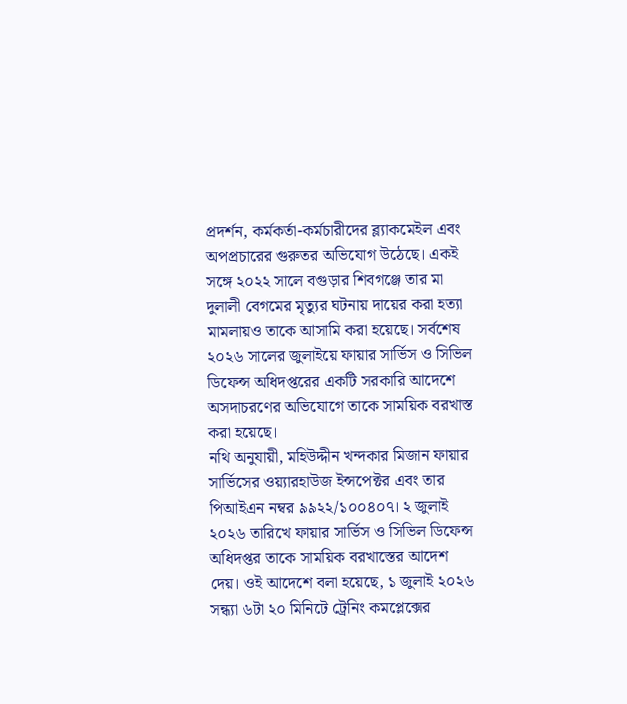প্রদর্শন, কর্মকর্তা-কর্মচারীদের ব্ল্যাকমেইল এবং অপপ্রচারের গুরুতর অভিযোগ উঠেছে। একই সঙ্গে ২০২২ সালে বগুড়ার শিবগঞ্জে তার মা দুলালী বেগমের মৃত্যুর ঘটনায় দায়ের করা হত্যা মামলায়ও তাকে আসামি করা হয়েছে। সর্বশেষ ২০২৬ সালের জুলাইয়ে ফায়ার সার্ভিস ও সিভিল ডিফেন্স অধিদপ্তরের একটি সরকারি আদেশে অসদাচরণের অভিযোগে তাকে সাময়িক বরখাস্ত করা হয়েছে।
নথি অনুযায়ী, মহিউদ্দীন খন্দকার মিজান ফায়ার সার্ভিসের ওয়্যারহাউজ ইন্সপেক্টর এবং তার পিআইএন নম্বর ৯৯২২/১০০৪০৭। ২ জুলাই ২০২৬ তারিখে ফায়ার সার্ভিস ও সিভিল ডিফেন্স অধিদপ্তর তাকে সাময়িক বরখাস্তের আদেশ দেয়। ওই আদেশে বলা হয়েছে, ১ জুলাই ২০২৬ সন্ধ্যা ৬টা ২০ মিনিটে ট্রেনিং কমপ্লেক্সের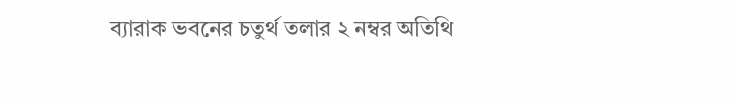ব্যারাক ভবনের চতুর্থ তলার ২ নম্বর অতিথি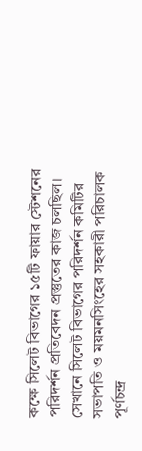কক্ষে সিলেট বিভাগের ১৫টি ফায়ার স্টেশনের পরিদর্শন প্রতিবেদন প্রস্তুতের কাজ চলছিল। সেখানে সিলেট বিভাগের পরিদর্শন কমিটির সভাপতি ও ময়মনসিংহের সহকারী পরিচালক পূর্ণচন্দ্র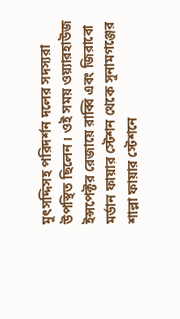মুৎসদ্দিসহ পরিদর্শন দলের সদস্যরা উপস্থিত ছিলেন। ওই সময় ওয়্যারহাউজ ইন্সপেক্টর রেজায়ে রাব্বি এবং জিরাবো মর্ডান ফায়ার স্টেশন থেকে সুনামগঞ্জের শাল্লা ফায়ার স্টেশনে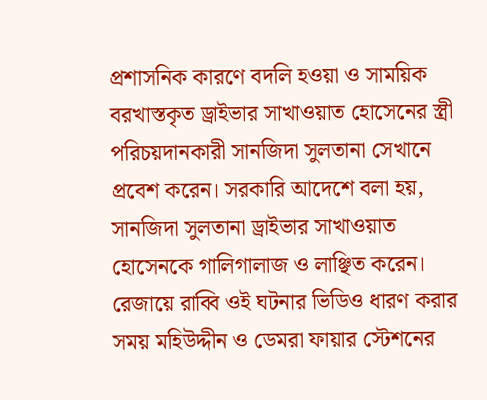প্রশাসনিক কারণে বদলি হওয়া ও সাময়িক বরখাস্তকৃত ড্রাইভার সাখাওয়াত হোসেনের স্ত্রী পরিচয়দানকারী সানজিদা সুলতানা সেখানে প্রবেশ করেন। সরকারি আদেশে বলা হয়, সানজিদা সুলতানা ড্রাইভার সাখাওয়াত হোসেনকে গালিগালাজ ও লাঞ্ছিত করেন। রেজায়ে রাব্বি ওই ঘটনার ভিডিও ধারণ করার সময় মহিউদ্দীন ও ডেমরা ফায়ার স্টেশনের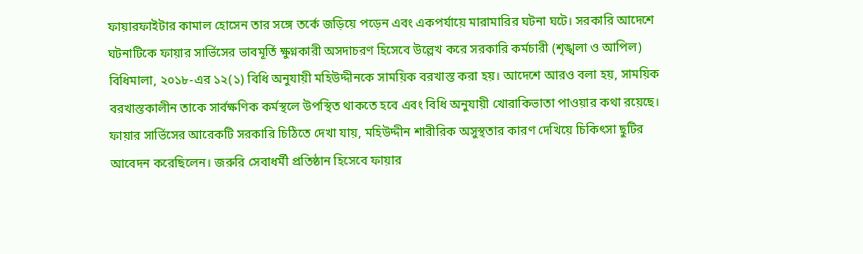ফায়ারফাইটার কামাল হোসেন তার সঙ্গে তর্কে জড়িয়ে পড়েন এবং একপর্যায়ে মারামারির ঘটনা ঘটে। সরকারি আদেশে ঘটনাটিকে ফায়ার সার্ভিসের ভাবমূর্তি ক্ষুণ্নকারী অসদাচরণ হিসেবে উল্লেখ করে সরকারি কর্মচারী (শৃঙ্খলা ও আপিল) বিধিমালা, ২০১৮-এর ১২(১) বিধি অনুযায়ী মহিউদ্দীনকে সাময়িক বরখাস্ত করা হয়। আদেশে আরও বলা হয়, সাময়িক বরখাস্তকালীন তাকে সার্বক্ষণিক কর্মস্থলে উপস্থিত থাকতে হবে এবং বিধি অনুযায়ী খোরাকিভাতা পাওয়ার কথা রয়েছে।
ফায়ার সার্ভিসের আরেকটি সরকারি চিঠিতে দেখা যায়, মহিউদ্দীন শারীরিক অসুস্থতার কারণ দেখিয়ে চিকিৎসা ছুটির আবেদন করেছিলেন। জরুরি সেবাধর্মী প্রতিষ্ঠান হিসেবে ফায়ার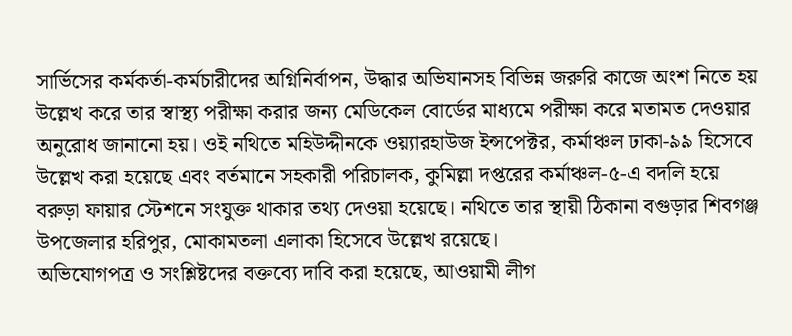সার্ভিসের কর্মকর্তা-কর্মচারীদের অগ্নিনির্বাপন, উদ্ধার অভিযানসহ বিভিন্ন জরুরি কাজে অংশ নিতে হয় উল্লেখ করে তার স্বাস্থ্য পরীক্ষা করার জন্য মেডিকেল বোর্ডের মাধ্যমে পরীক্ষা করে মতামত দেওয়ার অনুরোধ জানানো হয়। ওই নথিতে মহিউদ্দীনকে ওয়্যারহাউজ ইন্সপেক্টর, কর্মাঞ্চল ঢাকা-৯৯ হিসেবে উল্লেখ করা হয়েছে এবং বর্তমানে সহকারী পরিচালক, কুমিল্লা দপ্তরের কর্মাঞ্চল-৫-এ বদলি হয়ে বরুড়া ফায়ার স্টেশনে সংযুক্ত থাকার তথ্য দেওয়া হয়েছে। নথিতে তার স্থায়ী ঠিকানা বগুড়ার শিবগঞ্জ উপজেলার হরিপুর, মোকামতলা এলাকা হিসেবে উল্লেখ রয়েছে।
অভিযোগপত্র ও সংশ্লিষ্টদের বক্তব্যে দাবি করা হয়েছে, আওয়ামী লীগ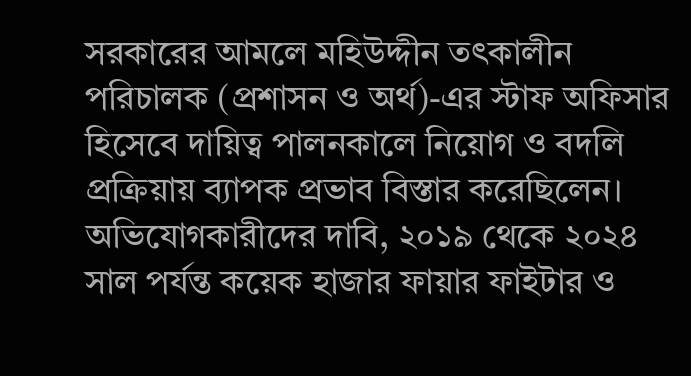সরকারের আমলে মহিউদ্দীন তৎকালীন পরিচালক (প্রশাসন ও অর্থ)-এর স্টাফ অফিসার হিসেবে দায়িত্ব পালনকালে নিয়োগ ও বদলি প্রক্রিয়ায় ব্যাপক প্রভাব বিস্তার করেছিলেন। অভিযোগকারীদের দাবি, ২০১৯ থেকে ২০২৪ সাল পর্যন্ত কয়েক হাজার ফায়ার ফাইটার ও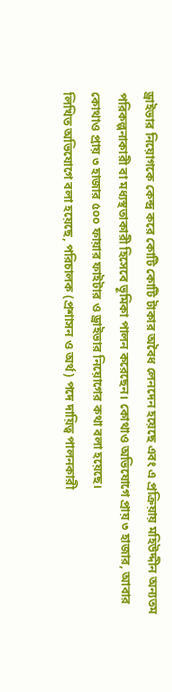ড্রাইভার নিয়োগকে কেন্দ্র করে কোটি কোটি টাকার অবৈধ লেনদেন হয়েছে এবং এ প্রক্রিয়ায় মহিউদ্দীন অন্যতম পরিকল্পনাকারী বা মধ্যস্থতাকারী হিসেবে ভূমিকা পালন করেছেন। কোথাও অভিযোগে প্রায় ৩ হাজার, আবার কোথাও প্রায় ৩ হাজার ৫০০ ফায়ার ফাইটার ও ড্রাইভার নিয়োগের কথা বলা হয়েছে।
লিখিত অভিযোগে বলা হয়েছে, পরিচালক (প্রশাসন ও অর্থ) পদে দায়িত্ব পালনকারী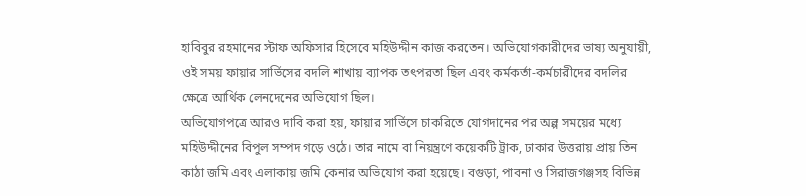হাবিবুর রহমানের স্টাফ অফিসার হিসেবে মহিউদ্দীন কাজ করতেন। অভিযোগকারীদের ভাষ্য অনুযায়ী, ওই সময় ফায়ার সার্ভিসের বদলি শাখায় ব্যাপক তৎপরতা ছিল এবং কর্মকর্তা-কর্মচারীদের বদলির ক্ষেত্রে আর্থিক লেনদেনের অভিযোগ ছিল।
অভিযোগপত্রে আরও দাবি করা হয়, ফায়ার সার্ভিসে চাকরিতে যোগদানের পর অল্প সময়ের মধ্যে মহিউদ্দীনের বিপুল সম্পদ গড়ে ওঠে। তার নামে বা নিয়ন্ত্রণে কয়েকটি ট্রাক, ঢাকার উত্তরায় প্রায় তিন কাঠা জমি এবং এলাকায় জমি কেনার অভিযোগ করা হয়েছে। বগুড়া, পাবনা ও সিরাজগঞ্জসহ বিভিন্ন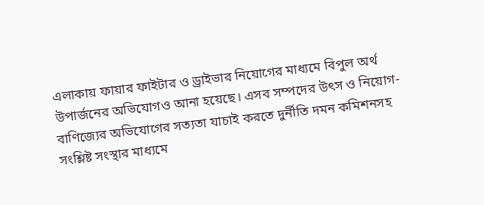এলাকায় ফায়ার ফাইটার ও ড্রাইভার নিয়োগের মাধ্যমে বিপুল অর্থ উপার্জনের অভিযোগও আনা হয়েছে। এসব সম্পদের উৎস ও নিয়োগ-বাণিজ্যের অভিযোগের সত্যতা যাচাই করতে দুর্নীতি দমন কমিশনসহ সংশ্লিষ্ট সংস্থার মাধ্যমে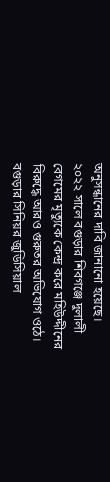অনুসন্ধানের দাবি জানানো হয়েছে।
২০২২ সালে বগুড়ার শিবগঞ্জে দুলালী বেগমের মৃত্যুকে কেন্দ্র করে মহিউদ্দীনের বিরুদ্ধে আরও গুরুতর অভিযোগ ওঠে। বগুড়ার সিনিয়র জুডিসিয়াল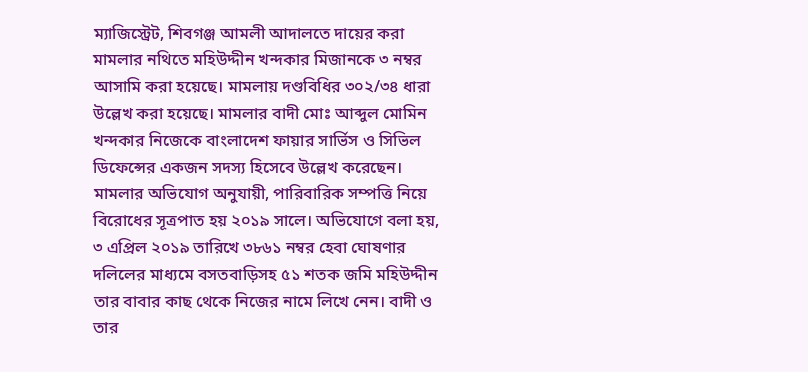ম্যাজিস্ট্রেট, শিবগঞ্জ আমলী আদালতে দায়ের করা মামলার নথিতে মহিউদ্দীন খন্দকার মিজানকে ৩ নম্বর আসামি করা হয়েছে। মামলায় দণ্ডবিধির ৩০২/৩৪ ধারা উল্লেখ করা হয়েছে। মামলার বাদী মোঃ আব্দুল মোমিন খন্দকার নিজেকে বাংলাদেশ ফায়ার সার্ভিস ও সিভিল ডিফেন্সের একজন সদস্য হিসেবে উল্লেখ করেছেন।
মামলার অভিযোগ অনুযায়ী, পারিবারিক সম্পত্তি নিয়ে বিরোধের সূত্রপাত হয় ২০১৯ সালে। অভিযোগে বলা হয়, ৩ এপ্রিল ২০১৯ তারিখে ৩৮৬১ নম্বর হেবা ঘোষণার দলিলের মাধ্যমে বসতবাড়িসহ ৫১ শতক জমি মহিউদ্দীন তার বাবার কাছ থেকে নিজের নামে লিখে নেন। বাদী ও তার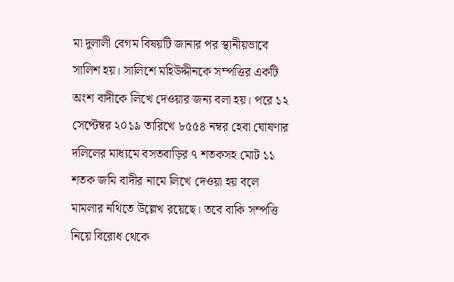মা দুলালী বেগম বিষয়টি জানার পর স্থানীয়ভাবে সালিশ হয়। সালিশে মহিউদ্দীনকে সম্পত্তির একটি অংশ বাদীকে লিখে দেওয়ার জন্য বলা হয়। পরে ১২ সেপ্টেম্বর ২০১৯ তারিখে ৮৫৫৪ নম্বর হেবা ঘোষণার দলিলের মাধ্যমে বসতবাড়ির ৭ শতকসহ মোট ১১ শতক জমি বাদীর নামে লিখে দেওয়া হয় বলে মামলার নথিতে উল্লেখ রয়েছে। তবে বাকি সম্পত্তি নিয়ে বিরোধ থেকে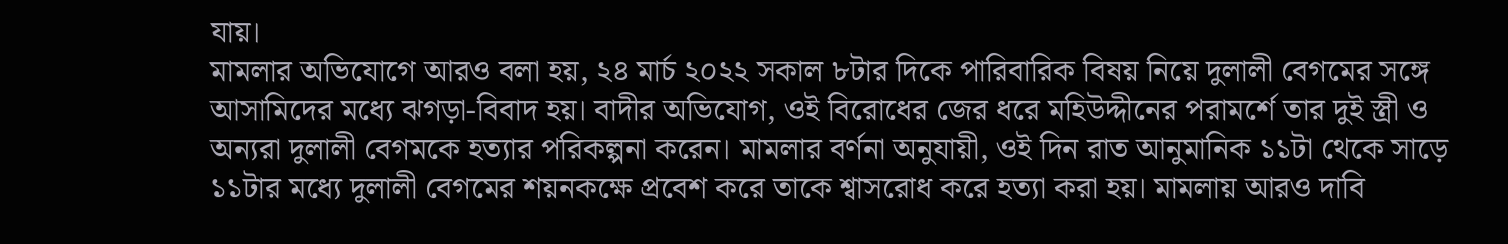যায়।
মামলার অভিযোগে আরও বলা হয়, ২৪ মার্চ ২০২২ সকাল ৮টার দিকে পারিবারিক বিষয় নিয়ে দুলালী বেগমের সঙ্গে আসামিদের মধ্যে ঝগড়া-বিবাদ হয়। বাদীর অভিযোগ, ওই বিরোধের জের ধরে মহিউদ্দীনের পরামর্শে তার দুই স্ত্রী ও অন্যরা দুলালী বেগমকে হত্যার পরিকল্পনা করেন। মামলার বর্ণনা অনুযায়ী, ওই দিন রাত আনুমানিক ১১টা থেকে সাড়ে ১১টার মধ্যে দুলালী বেগমের শয়নকক্ষে প্রবেশ করে তাকে শ্বাসরোধ করে হত্যা করা হয়। মামলায় আরও দাবি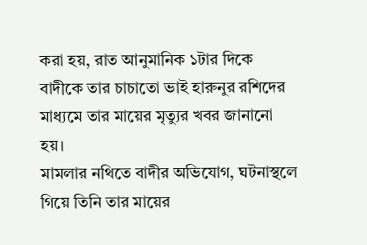করা হয়, রাত আনুমানিক ১টার দিকে বাদীকে তার চাচাতো ভাই হারুনুর রশিদের মাধ্যমে তার মায়ের মৃত্যুর খবর জানানো হয়।
মামলার নথিতে বাদীর অভিযোগ, ঘটনাস্থলে গিয়ে তিনি তার মায়ের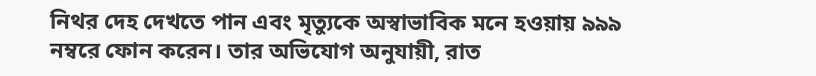নিথর দেহ দেখতে পান এবং মৃত্যুকে অস্বাভাবিক মনে হওয়ায় ৯৯৯ নম্বরে ফোন করেন। তার অভিযোগ অনুযায়ী, রাত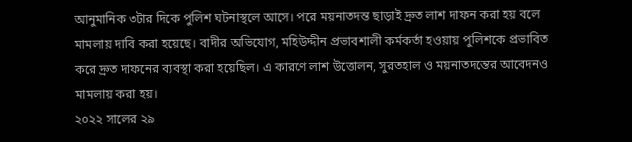আনুমানিক ৩টার দিকে পুলিশ ঘটনাস্থলে আসে। পরে ময়নাতদন্ত ছাড়াই দ্রুত লাশ দাফন করা হয় বলে মামলায় দাবি করা হয়েছে। বাদীর অভিযোগ, মহিউদ্দীন প্রভাবশালী কর্মকর্তা হওয়ায় পুলিশকে প্রভাবিত করে দ্রুত দাফনের ব্যবস্থা করা হয়েছিল। এ কারণে লাশ উত্তোলন, সুরতহাল ও ময়নাতদন্তের আবেদনও মামলায় করা হয়।
২০২২ সালের ২৯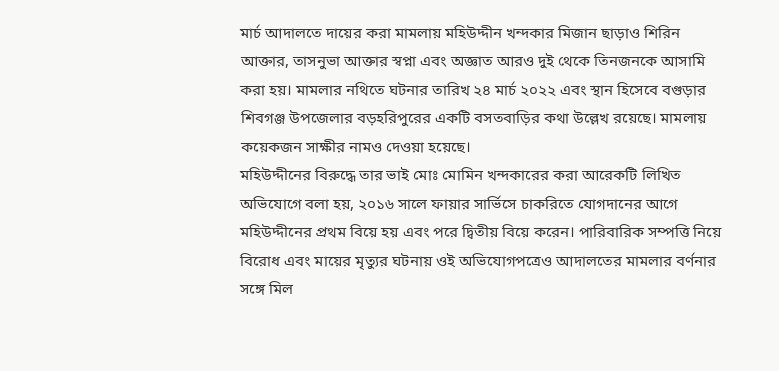মার্চ আদালতে দায়ের করা মামলায় মহিউদ্দীন খন্দকার মিজান ছাড়াও শিরিন আক্তার, তাসনুভা আক্তার স্বপ্না এবং অজ্ঞাত আরও দুই থেকে তিনজনকে আসামি করা হয়। মামলার নথিতে ঘটনার তারিখ ২৪ মার্চ ২০২২ এবং স্থান হিসেবে বগুড়ার শিবগঞ্জ উপজেলার বড়হরিপুরের একটি বসতবাড়ির কথা উল্লেখ রয়েছে। মামলায় কয়েকজন সাক্ষীর নামও দেওয়া হয়েছে।
মহিউদ্দীনের বিরুদ্ধে তার ভাই মোঃ মোমিন খন্দকারের করা আরেকটি লিখিত অভিযোগে বলা হয়, ২০১৬ সালে ফায়ার সার্ভিসে চাকরিতে যোগদানের আগে মহিউদ্দীনের প্রথম বিয়ে হয় এবং পরে দ্বিতীয় বিয়ে করেন। পারিবারিক সম্পত্তি নিয়ে বিরোধ এবং মায়ের মৃত্যুর ঘটনায় ওই অভিযোগপত্রেও আদালতের মামলার বর্ণনার সঙ্গে মিল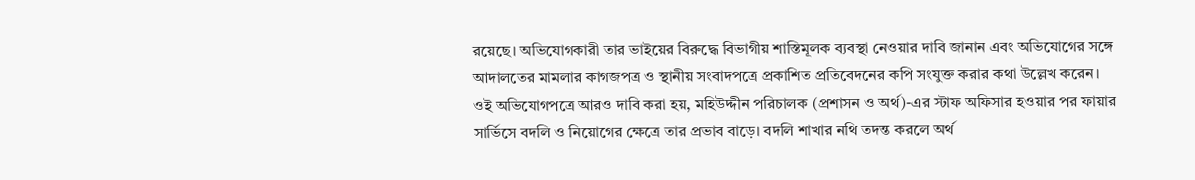রয়েছে। অভিযোগকারী তার ভাইয়ের বিরুদ্ধে বিভাগীয় শাস্তিমূলক ব্যবস্থা নেওয়ার দাবি জানান এবং অভিযোগের সঙ্গে আদালতের মামলার কাগজপত্র ও স্থানীয় সংবাদপত্রে প্রকাশিত প্রতিবেদনের কপি সংযুক্ত করার কথা উল্লেখ করেন।
ওই অভিযোগপত্রে আরও দাবি করা হয়, মহিউদ্দীন পরিচালক (প্রশাসন ও অর্থ)-এর স্টাফ অফিসার হওয়ার পর ফায়ার সার্ভিসে বদলি ও নিয়োগের ক্ষেত্রে তার প্রভাব বাড়ে। বদলি শাখার নথি তদন্ত করলে অর্থ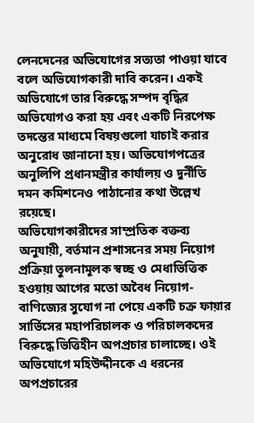লেনদেনের অভিযোগের সত্যতা পাওয়া যাবে বলে অভিযোগকারী দাবি করেন। একই অভিযোগে তার বিরুদ্ধে সম্পদ বৃদ্ধির অভিযোগও করা হয় এবং একটি নিরপেক্ষ তদন্তের মাধ্যমে বিষয়গুলো যাচাই করার অনুরোধ জানানো হয়। অভিযোগপত্রের অনুলিপি প্রধানমন্ত্রীর কার্যালয় ও দুর্নীতি দমন কমিশনেও পাঠানোর কথা উল্লেখ রয়েছে।
অভিযোগকারীদের সাম্প্রতিক বক্তব্য অনুযায়ী, বর্তমান প্রশাসনের সময় নিয়োগ প্রক্রিয়া তুলনামূলক স্বচ্ছ ও মেধাভিত্তিক হওয়ায় আগের মতো অবৈধ নিয়োগ-বাণিজ্যের সুযোগ না পেয়ে একটি চক্র ফায়ার সার্ভিসের মহাপরিচালক ও পরিচালকদের বিরুদ্ধে ভিত্তিহীন অপপ্রচার চালাচ্ছে। ওই অভিযোগে মহিউদ্দীনকে এ ধরনের অপপ্রচারের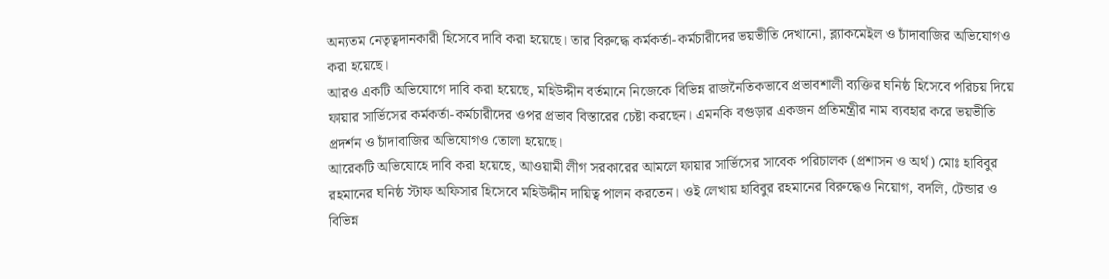অন্যতম নেতৃত্বদানকারী হিসেবে দাবি করা হয়েছে। তার বিরুদ্ধে কর্মকর্তা-কর্মচারীদের ভয়ভীতি দেখানো, ব্ল্যাকমেইল ও চাঁদাবাজির অভিযোগও করা হয়েছে।
আরও একটি অভিযোগে দাবি করা হয়েছে, মহিউদ্দীন বর্তমানে নিজেকে বিভিন্ন রাজনৈতিকভাবে প্রভাবশালী ব্যক্তির ঘনিষ্ঠ হিসেবে পরিচয় দিয়ে ফায়ার সার্ভিসের কর্মকর্তা-কর্মচারীদের ওপর প্রভাব বিস্তারের চেষ্টা করছেন। এমনকি বগুড়ার একজন প্রতিমন্ত্রীর নাম ব্যবহার করে ভয়ভীতি প্রদর্শন ও চাঁদাবাজির অভিযোগও তোলা হয়েছে।
আরেকটি অভিযোহে দাবি করা হয়েছে, আওয়ামী লীগ সরকারের আমলে ফায়ার সার্ভিসের সাবেক পরিচালক (প্রশাসন ও অর্থ) মোঃ হাবিবুর রহমানের ঘনিষ্ঠ স্টাফ অফিসার হিসেবে মহিউদ্দীন দায়িত্ব পালন করতেন। ওই লেখায় হাবিবুর রহমানের বিরুদ্ধেও নিয়োগ, বদলি, টেন্ডার ও বিভিন্ন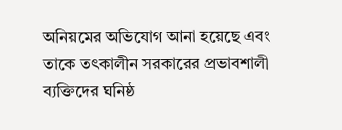অনিয়মের অভিযোগ আনা হয়েছে এবং তাকে তৎকালীন সরকারের প্রভাবশালী ব্যক্তিদের ঘনিষ্ঠ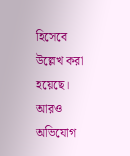হিসেবে উল্লেখ করা হয়েছে।
আরও অভিযোগ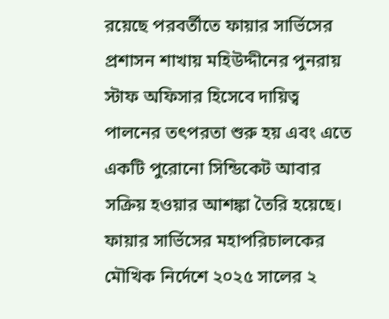রয়েছে পরবর্তীতে ফায়ার সার্ভিসের প্রশাসন শাখায় মহিউদ্দীনের পুনরায় স্টাফ অফিসার হিসেবে দায়িত্ব পালনের তৎপরতা শুরু হয় এবং এতে একটি পুরোনো সিন্ডিকেট আবার সক্রিয় হওয়ার আশঙ্কা তৈরি হয়েছে। ফায়ার সার্ভিসের মহাপরিচালকের মৌখিক নির্দেশে ২০২৫ সালের ২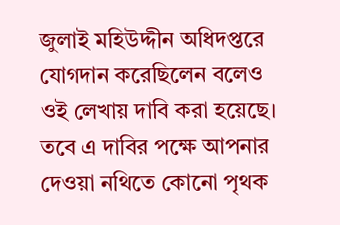জুলাই মহিউদ্দীন অধিদপ্তরে যোগদান করেছিলেন বলেও ওই লেখায় দাবি করা হয়েছে। তবে এ দাবির পক্ষে আপনার দেওয়া নথিতে কোনো পৃথক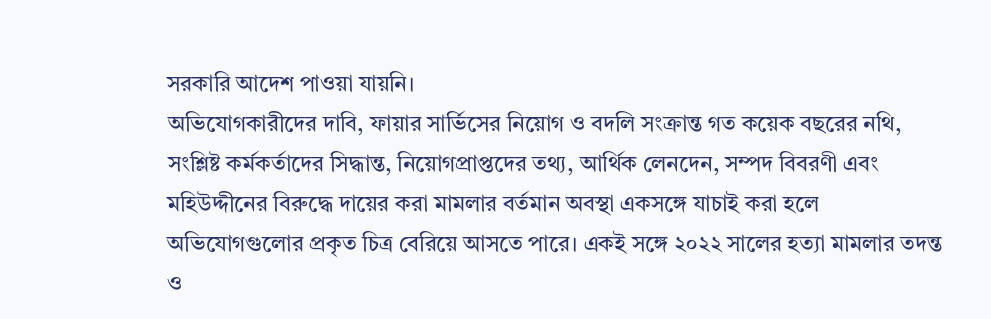সরকারি আদেশ পাওয়া যায়নি।
অভিযোগকারীদের দাবি, ফায়ার সার্ভিসের নিয়োগ ও বদলি সংক্রান্ত গত কয়েক বছরের নথি, সংশ্লিষ্ট কর্মকর্তাদের সিদ্ধান্ত, নিয়োগপ্রাপ্তদের তথ্য, আর্থিক লেনদেন, সম্পদ বিবরণী এবং মহিউদ্দীনের বিরুদ্ধে দায়ের করা মামলার বর্তমান অবস্থা একসঙ্গে যাচাই করা হলে অভিযোগগুলোর প্রকৃত চিত্র বেরিয়ে আসতে পারে। একই সঙ্গে ২০২২ সালের হত্যা মামলার তদন্ত ও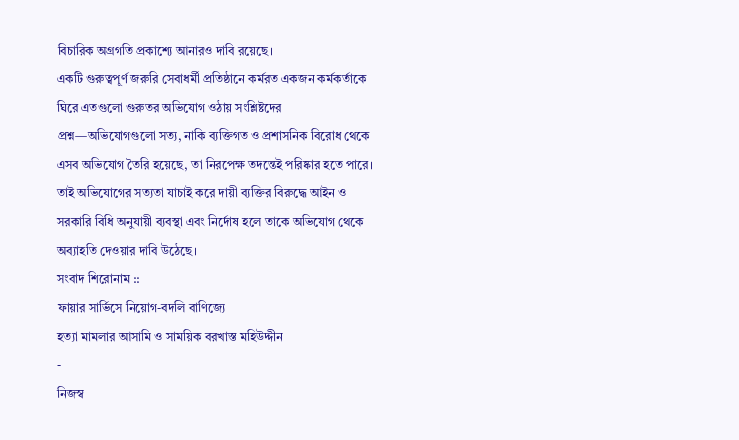বিচারিক অগ্রগতি প্রকাশ্যে আনারও দাবি রয়েছে।
একটি গুরুত্বপূর্ণ জরুরি সেবাধর্মী প্রতিষ্ঠানে কর্মরত একজন কর্মকর্তাকে ঘিরে এতগুলো গুরুতর অভিযোগ ওঠায় সংশ্লিষ্টদের প্রশ্ন—অভিযোগগুলো সত্য, নাকি ব্যক্তিগত ও প্রশাসনিক বিরোধ থেকে এসব অভিযোগ তৈরি হয়েছে, তা নিরপেক্ষ তদন্তেই পরিষ্কার হতে পারে। তাই অভিযোগের সত্যতা যাচাই করে দায়ী ব্যক্তির বিরুদ্ধে আইন ও সরকারি বিধি অনুযায়ী ব্যবস্থা এবং নির্দোষ হলে তাকে অভিযোগ থেকে অব্যাহতি দেওয়ার দাবি উঠেছে।
সংবাদ শিরোনাম ::
ফায়ার সার্ভিসে নিয়োগ-বদলি বাণিজ্যে
হত্যা মামলার আসামি ও সাময়িক বরখাস্ত মহিউদ্দীন
-
নিজস্ব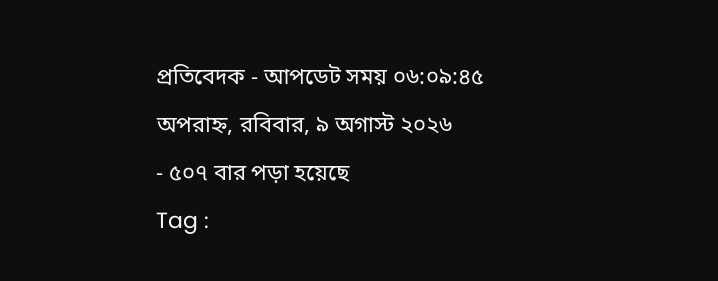প্রতিবেদক - আপডেট সময় ০৬:০৯:৪৫ অপরাহ্ন, রবিবার, ৯ অগাস্ট ২০২৬
- ৫০৭ বার পড়া হয়েছে
Tag :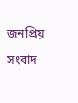জনপ্রিয় সংবাদ